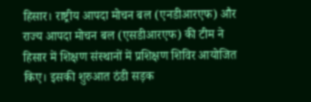हिसार। राष्ट्रीय आपदा मोचन बल (एनडीआरएफ) और राज्य आपदा मोचन बल (एसडीआरएफ) की टीम ने हिसार में शिक्षण संस्थानों में प्रशिक्षण शिविर आयोजित किए। इसकी शुरुआत ठंडी सड़क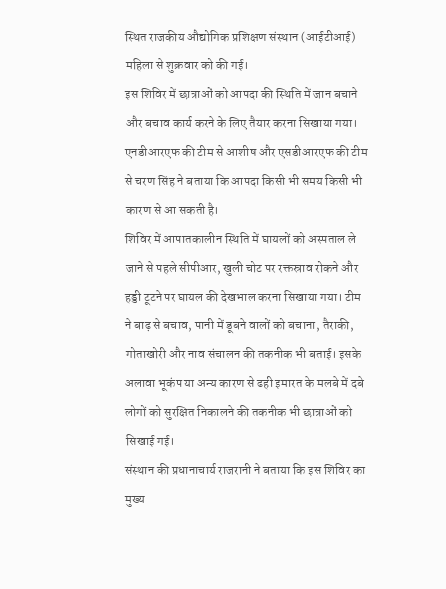स्थित राजकीय औद्योगिक प्रशिक्षण संस्थान (आईटीआई) महिला से शुक्रवार को की गई।
इस शिविर में छात्राओं को आपदा की स्थिति में जान बचाने और बचाव कार्य करने के लिए तैयार करना सिखाया गया। एनडीआरएफ की टीम से आशीष और एसडीआरएफ की टीम से चरण सिंह ने बताया कि आपदा किसी भी समय किसी भी कारण से आ सकती है।
शिविर में आपातकालीन स्थिति में घायलों को अस्पताल ले जाने से पहले सीपीआर, खुली चोट पर रक्तस्राव रोकने और हड्डी टूटने पर घायल की देखभाल करना सिखाया गया। टीम ने बाढ़ से बचाव, पानी में डूबने वालों को बचाना, तैराकी, गोताखोरी और नाव संचालन की तकनीक भी बताई। इसके अलावा भूकंप या अन्य कारण से ढही इमारत के मलबे में दबे लोगों को सुरक्षित निकालने की तकनीक भी छात्राओं को सिखाई गई।
संस्थान की प्रधानाचार्य राजरानी ने बताया कि इस शिविर का मुख्य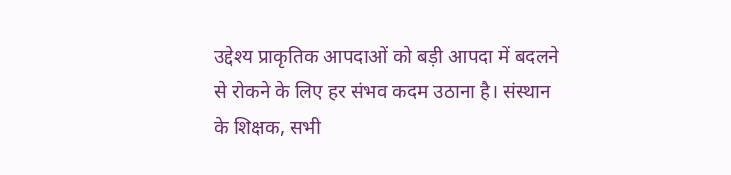उद्देश्य प्राकृतिक आपदाओं को बड़ी आपदा में बदलने से रोकने के लिए हर संभव कदम उठाना है। संस्थान के शिक्षक, सभी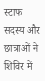स्टाफ सदस्य और छात्राओं ने शिविर में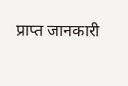प्राप्त जानकारी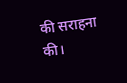की सराहना की।